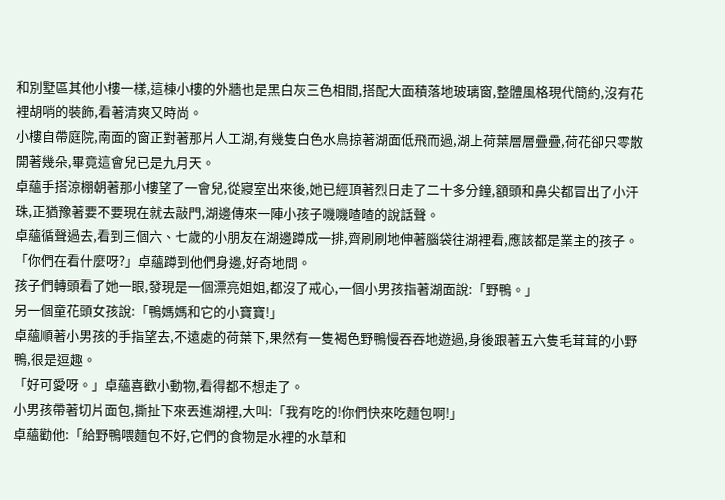和別墅區其他小樓一樣,這棟小樓的外牆也是黑白灰三色相間,搭配大面積落地玻璃窗,整體風格現代簡約,沒有花裡胡哨的裝飾,看著清爽又時尚。
小樓自帶庭院,南面的窗正對著那片人工湖,有幾隻白色水鳥掠著湖面低飛而過,湖上荷葉層層疊疊,荷花卻只零散開著幾朵,畢竟這會兒已是九月天。
卓蘊手搭涼棚朝著那小樓望了一會兒,從寢室出來後,她已經頂著烈日走了二十多分鐘,額頭和鼻尖都冒出了小汗珠,正猶豫著要不要現在就去敲門,湖邊傳來一陣小孩子嘰嘰喳喳的說話聲。
卓蘊循聲過去,看到三個六、七歲的小朋友在湖邊蹲成一排,齊刷刷地伸著腦袋往湖裡看,應該都是業主的孩子。
「你們在看什麼呀?」卓蘊蹲到他們身邊,好奇地問。
孩子們轉頭看了她一眼,發現是一個漂亮姐姐,都沒了戒心,一個小男孩指著湖面說:「野鴨。」
另一個童花頭女孩說:「鴨媽媽和它的小寶寶!」
卓蘊順著小男孩的手指望去,不遠處的荷葉下,果然有一隻褐色野鴨慢吞吞地遊過,身後跟著五六隻毛茸茸的小野鴨,很是逗趣。
「好可愛呀。」卓蘊喜歡小動物,看得都不想走了。
小男孩帶著切片面包,撕扯下來丟進湖裡,大叫:「我有吃的!你們快來吃麵包啊!」
卓蘊勸他:「給野鴨喂麵包不好,它們的食物是水裡的水草和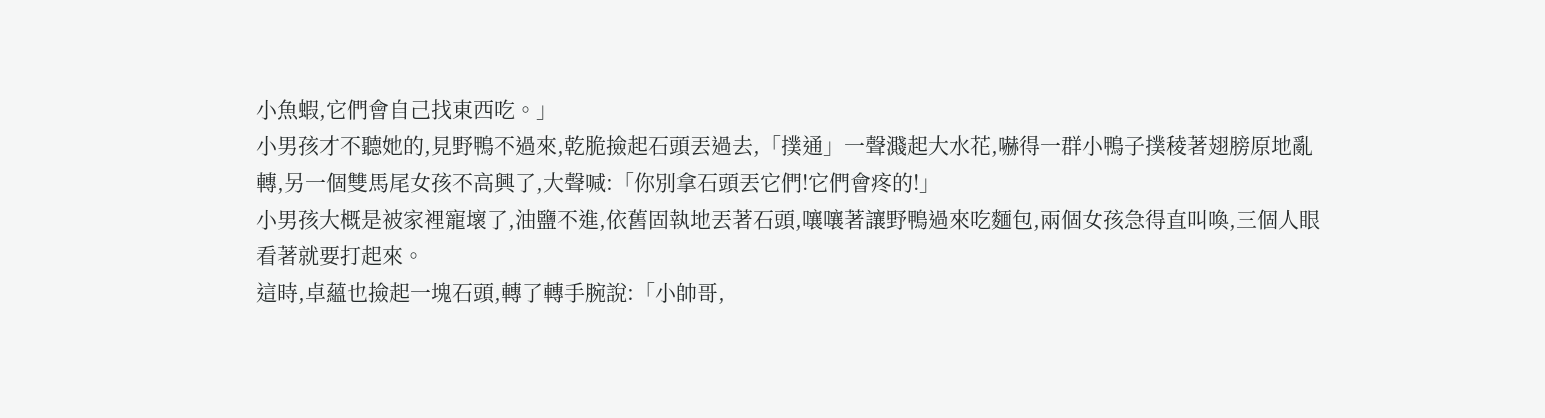小魚蝦,它們會自己找東西吃。」
小男孩才不聽她的,見野鴨不過來,乾脆撿起石頭丟過去,「撲通」一聲濺起大水花,嚇得一群小鴨子撲稜著翅膀原地亂轉,另一個雙馬尾女孩不高興了,大聲喊:「你別拿石頭丟它們!它們會疼的!」
小男孩大概是被家裡寵壞了,油鹽不進,依舊固執地丟著石頭,嚷嚷著讓野鴨過來吃麵包,兩個女孩急得直叫喚,三個人眼看著就要打起來。
這時,卓蘊也撿起一塊石頭,轉了轉手腕說:「小帥哥,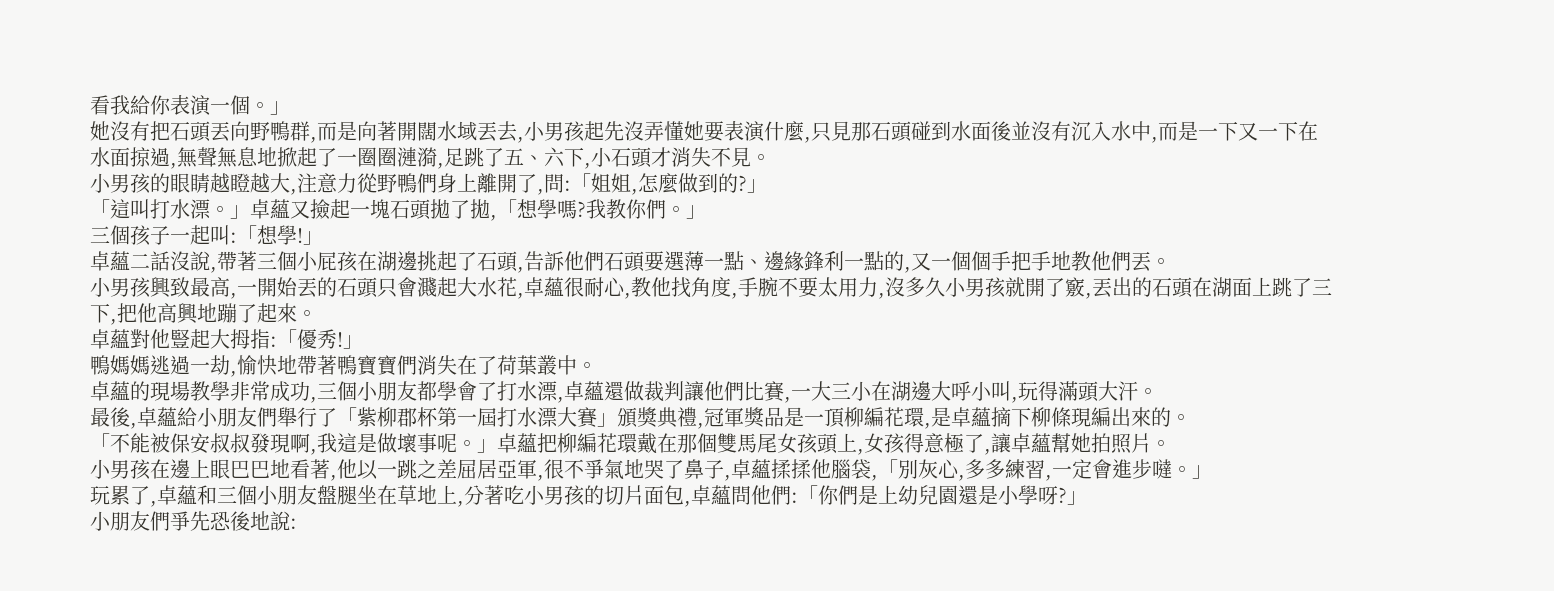看我給你表演一個。」
她沒有把石頭丟向野鴨群,而是向著開闊水域丟去,小男孩起先沒弄懂她要表演什麼,只見那石頭碰到水面後並沒有沉入水中,而是一下又一下在水面掠過,無聲無息地掀起了一圈圈漣漪,足跳了五、六下,小石頭才消失不見。
小男孩的眼睛越瞪越大,注意力從野鴨們身上離開了,問:「姐姐,怎麼做到的?」
「這叫打水漂。」卓蘊又撿起一塊石頭拋了拋,「想學嗎?我教你們。」
三個孩子一起叫:「想學!」
卓蘊二話沒說,帶著三個小屁孩在湖邊挑起了石頭,告訴他們石頭要選薄一點、邊緣鋒利一點的,又一個個手把手地教他們丟。
小男孩興致最高,一開始丟的石頭只會濺起大水花,卓蘊很耐心,教他找角度,手腕不要太用力,沒多久小男孩就開了竅,丟出的石頭在湖面上跳了三下,把他高興地蹦了起來。
卓蘊對他豎起大拇指:「優秀!」
鴨媽媽逃過一劫,愉快地帶著鴨寶寶們消失在了荷葉叢中。
卓蘊的現場教學非常成功,三個小朋友都學會了打水漂,卓蘊還做裁判讓他們比賽,一大三小在湖邊大呼小叫,玩得滿頭大汗。
最後,卓蘊給小朋友們舉行了「紫柳郡杯第一屆打水漂大賽」頒獎典禮,冠軍獎品是一頂柳編花環,是卓蘊摘下柳條現編出來的。
「不能被保安叔叔發現啊,我這是做壞事呢。」卓蘊把柳編花環戴在那個雙馬尾女孩頭上,女孩得意極了,讓卓蘊幫她拍照片。
小男孩在邊上眼巴巴地看著,他以一跳之差屈居亞軍,很不爭氣地哭了鼻子,卓蘊揉揉他腦袋,「別灰心,多多練習,一定會進步噠。」
玩累了,卓蘊和三個小朋友盤腿坐在草地上,分著吃小男孩的切片面包,卓蘊問他們:「你們是上幼兒園還是小學呀?」
小朋友們爭先恐後地說: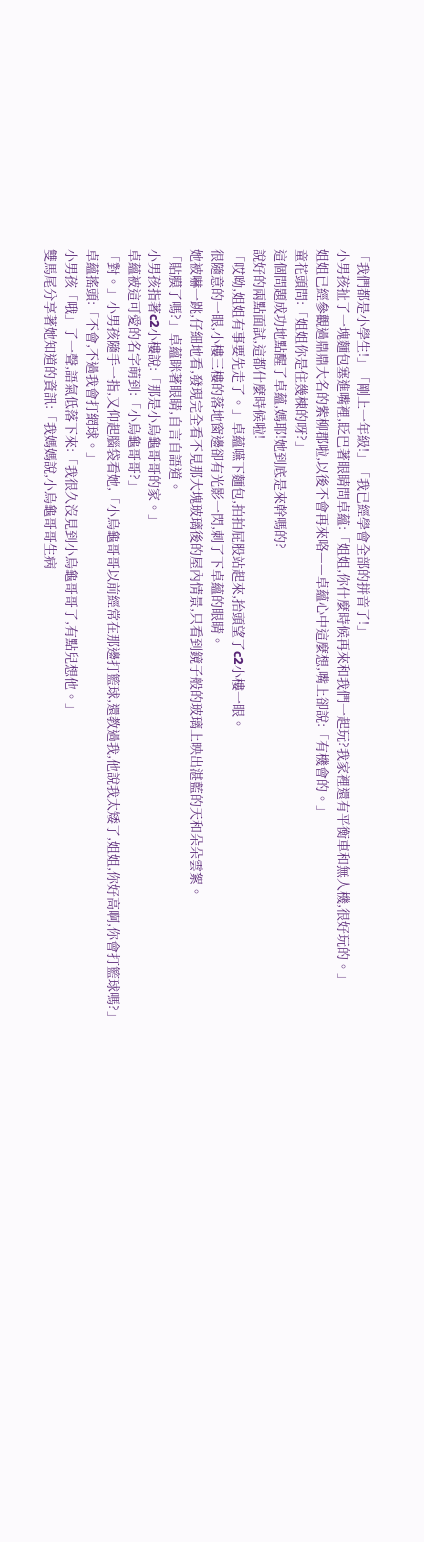「我們都是小學生!」「剛上一年級!」「我已經學會全部的拼音了!」
小男孩扯了一塊麵包塞進嘴裡,眨巴著眼睛問卓蘊:「姐姐,你什麼時候再來和我們一起玩?我家裡還有平衡車和無人機,很好玩的。」
姐姐已經參觀過鼎鼎大名的紫柳郡啦,以後不會再來咯——卓蘊心中這麼想,嘴上卻說:「有機會的。」
童花頭問:「姐姐你是住幾棟的呀?」
這個問題成功地點醒了卓蘊,媽耶!她到底是來幹嗎的?
說好的兩點面試,這都什麼時候啦!
「哎呦,姐姐有事要先走了。」卓蘊嚥下麵包,拍拍屁股站起來,抬頭望了c2小樓一眼。
很隨意的一眼,小樓三樓的落地窗邊卻有光影一閃,刺了下卓蘊的眼睛。
她被嚇一跳,仔細地看,發現完全看不見那大塊玻璃後的屋內情景,只看到鏡子般的玻璃上映出湛藍的天和朵朵雲絮。
「貼膜了嗎?」卓蘊眯著眼睛,自言自語道。
小男孩指著c2小樓說:「那是小烏龜哥哥的家。」
卓蘊被這可愛的名字萌到:「小烏龜哥哥?」
「對。」小男孩隨手一指,又仰起腦袋看她,「小烏龜哥哥以前經常在那邊打籃球,還教過我,他說我太矮了,姐姐,你好高啊,你會打籃球嗎?」
卓蘊搖頭:「不會,不過我會打網球。」
小男孩「哦」了一聲,語氣低落下來:「我很久沒見到小烏龜哥哥了,有點兒想他。」
雙馬尾分享著她知道的資訊:「我媽媽說,小烏龜哥哥生病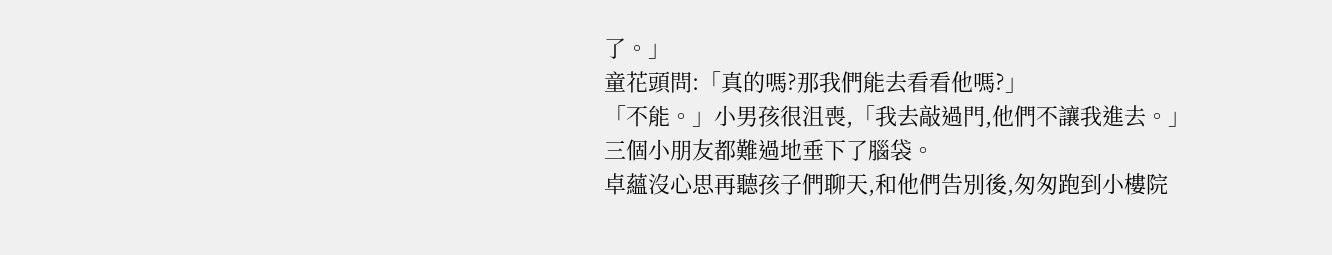了。」
童花頭問:「真的嗎?那我們能去看看他嗎?」
「不能。」小男孩很沮喪,「我去敲過門,他們不讓我進去。」
三個小朋友都難過地垂下了腦袋。
卓蘊沒心思再聽孩子們聊天,和他們告別後,匆匆跑到小樓院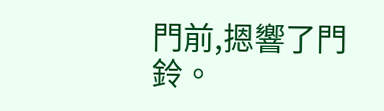門前,摁響了門鈴。